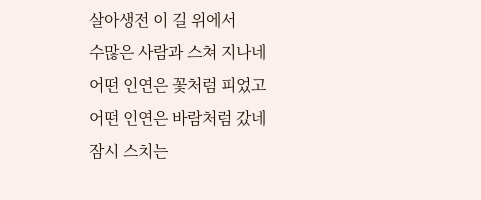살아생전 이 길 위에서
수많은 사람과 스쳐 지나네
어떤 인연은 꽃처럼 피었고
어떤 인연은 바람처럼 갔네
잠시 스치는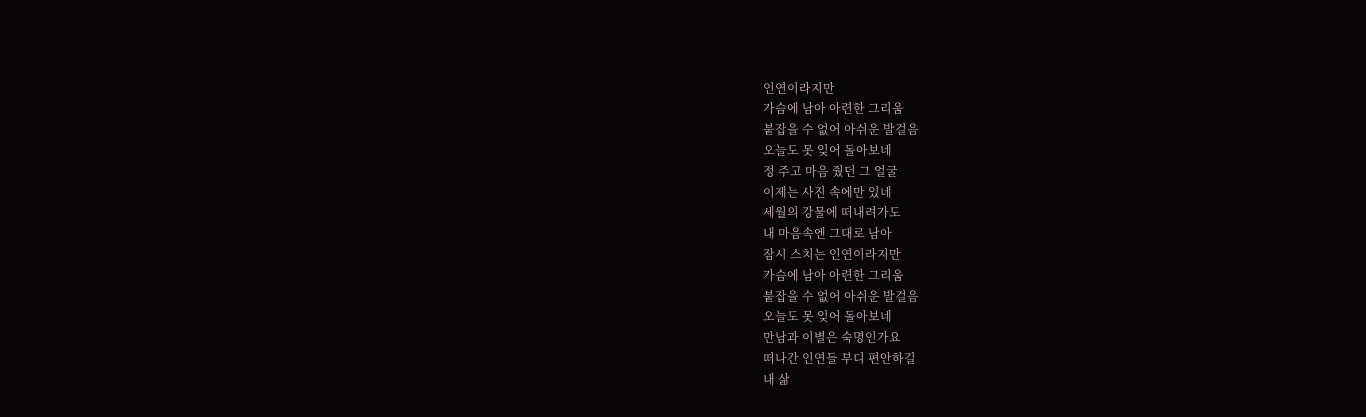인연이라지만
가슴에 남아 아련한 그리움
붙잡을 수 없어 아쉬운 발걸음
오늘도 못 잊어 돌아보네
정 주고 마음 줬던 그 얼굴
이제는 사진 속에만 있네
세월의 강물에 떠내려가도
내 마음속엔 그대로 남아
잠시 스치는 인연이라지만
가슴에 남아 아련한 그리움
붙잡을 수 없어 아쉬운 발걸음
오늘도 못 잊어 돌아보네
만남과 이별은 숙명인가요
떠나간 인연들 부디 편안하길
내 삶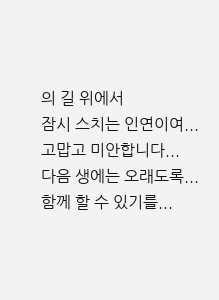의 길 위에서
잠시 스치는 인연이여...
고맙고 미안합니다...
다음 생에는 오래도록...
함께 할 수 있기를...